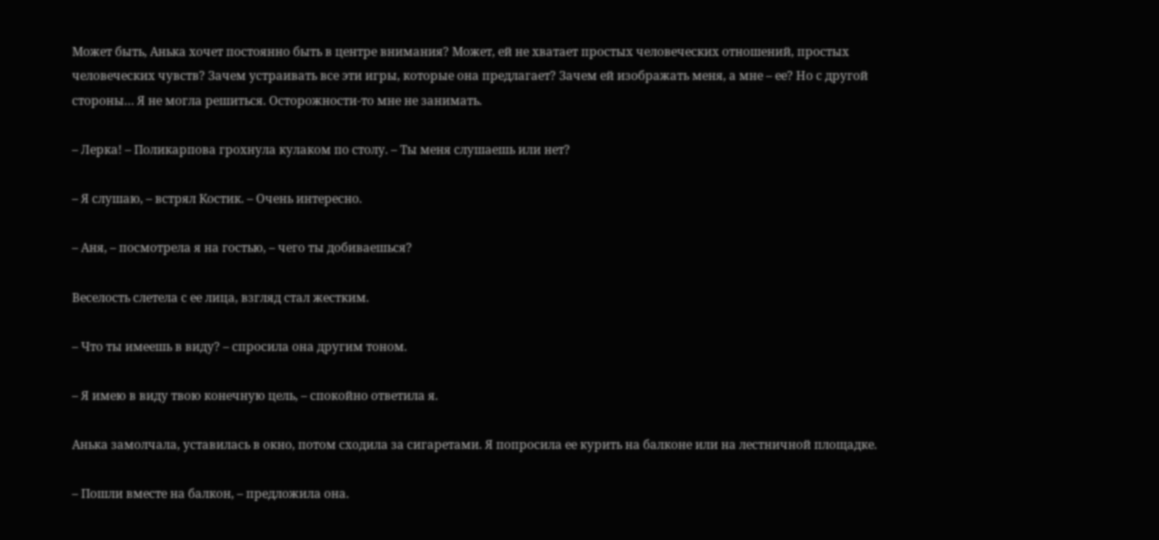Может быть, Анька хочет постоянно быть в центре внимания? Может, ей не хватает простых человеческих отношений, простых человеческих чувств? Зачем устраивать все эти игры, которые она предлагает? Зачем ей изображать меня, а мне – ее? Но с другой стороны… Я не могла решиться. Осторожности-то мне не занимать.

– Лерка! – Поликарпова грохнула кулаком по столу. – Ты меня слушаешь или нет?

– Я слушаю, – встрял Костик. – Очень интересно.

– Аня, – посмотрела я на гостью, – чего ты добиваешься?

Веселость слетела с ее лица, взгляд стал жестким.

– Что ты имеешь в виду? – спросила она другим тоном.

– Я имею в виду твою конечную цель, – спокойно ответила я.

Анька замолчала, уставилась в окно, потом сходила за сигаретами. Я попросила ее курить на балконе или на лестничной площадке.

– Пошли вместе на балкон, – предложила она.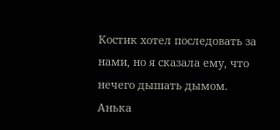Костик хотел последовать за нами, но я сказала ему, что нечего дышать дымом. Анька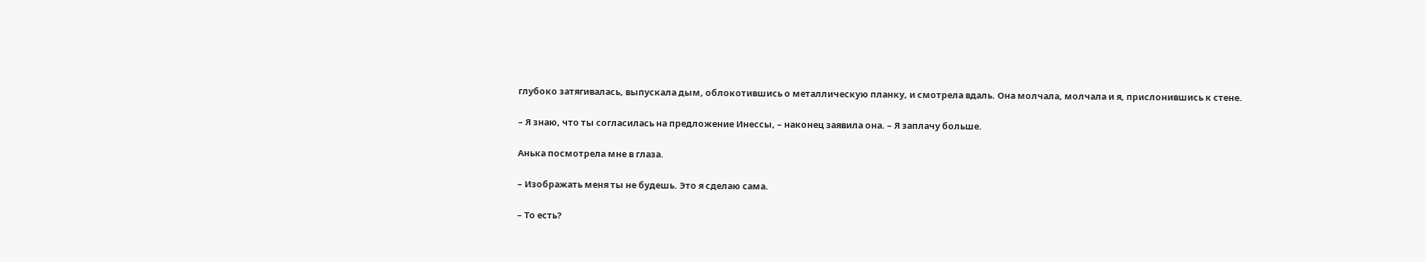глубоко затягивалась, выпускала дым, облокотившись о металлическую планку, и смотрела вдаль. Она молчала, молчала и я, прислонившись к стене.

– Я знаю, что ты согласилась на предложение Инессы, – наконец заявила она. – Я заплачу больше.

Анька посмотрела мне в глаза.

– Изображать меня ты не будешь. Это я сделаю сама.

– То есть?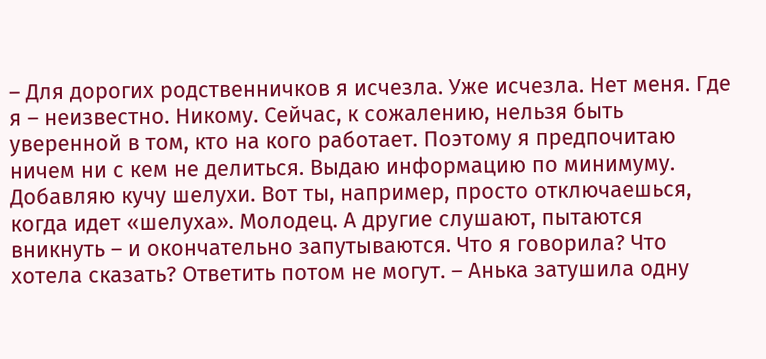– Для дорогих родственничков я исчезла. Уже исчезла. Нет меня. Где я – неизвестно. Никому. Сейчас, к сожалению, нельзя быть уверенной в том, кто на кого работает. Поэтому я предпочитаю ничем ни с кем не делиться. Выдаю информацию по минимуму. Добавляю кучу шелухи. Вот ты, например, просто отключаешься, когда идет «шелуха». Молодец. А другие слушают, пытаются вникнуть – и окончательно запутываются. Что я говорила? Что хотела сказать? Ответить потом не могут. – Анька затушила одну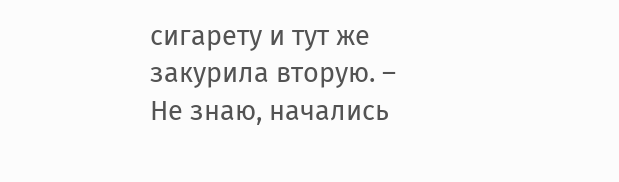сигарету и тут же закурила вторую. – Не знаю, начались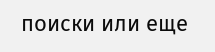поиски или еще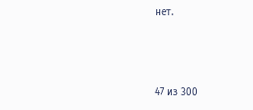нет.



47 из 300